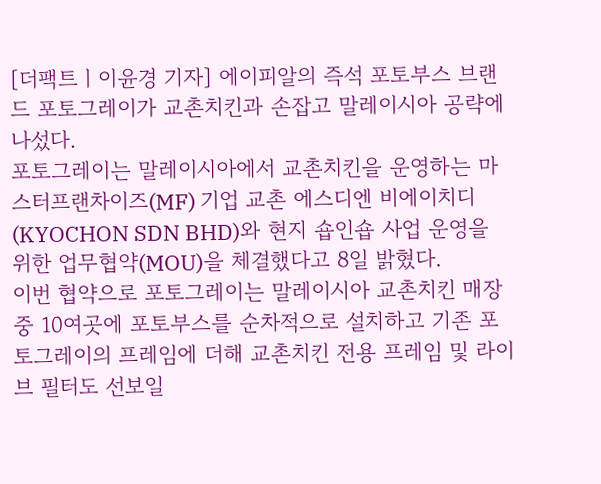[더팩트ㅣ이윤경 기자] 에이피알의 즉석 포토부스 브랜드 포토그레이가 교촌치킨과 손잡고 말레이시아 공략에 나섰다.
포토그레이는 말레이시아에서 교촌치킨을 운영하는 마스터프랜차이즈(MF) 기업 교촌 에스디엔 비에이치디(KYOCHON SDN BHD)와 현지 숍인숍 사업 운영을 위한 업무협약(MOU)을 체결했다고 8일 밝혔다.
이번 협약으로 포토그레이는 말레이시아 교촌치킨 매장 중 10여곳에 포토부스를 순차적으로 설치하고 기존 포토그레이의 프레임에 더해 교촌치킨 전용 프레임 및 라이브 필터도 선보일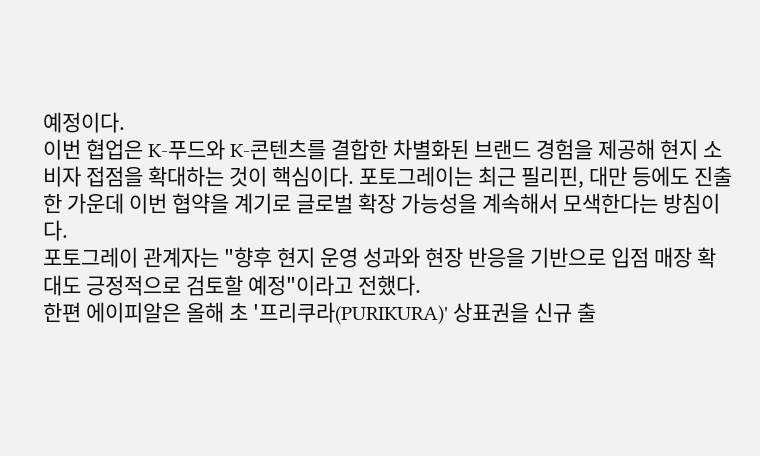예정이다.
이번 협업은 K-푸드와 K-콘텐츠를 결합한 차별화된 브랜드 경험을 제공해 현지 소비자 접점을 확대하는 것이 핵심이다. 포토그레이는 최근 필리핀, 대만 등에도 진출한 가운데 이번 협약을 계기로 글로벌 확장 가능성을 계속해서 모색한다는 방침이다.
포토그레이 관계자는 "향후 현지 운영 성과와 현장 반응을 기반으로 입점 매장 확대도 긍정적으로 검토할 예정"이라고 전했다.
한편 에이피알은 올해 초 '프리쿠라(PURIKURA)' 상표권을 신규 출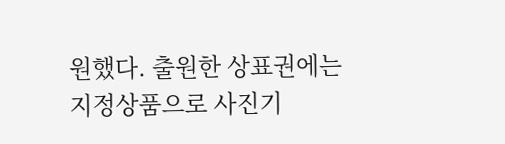원했다. 출원한 상표권에는 지정상품으로 사진기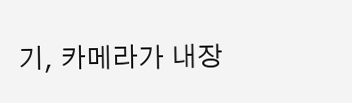기, 카메라가 내장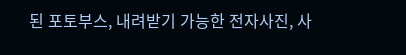된 포토부스, 내려받기 가능한 전자사진, 사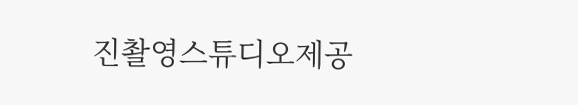진촬영스튜디오제공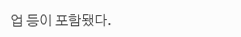업 등이 포함됐다.